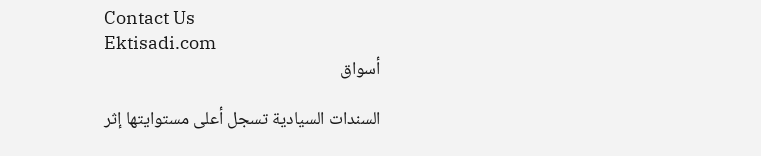Contact Us
Ektisadi.com
أسواق

السندات السيادية تسجل أعلى مستوايتها إثر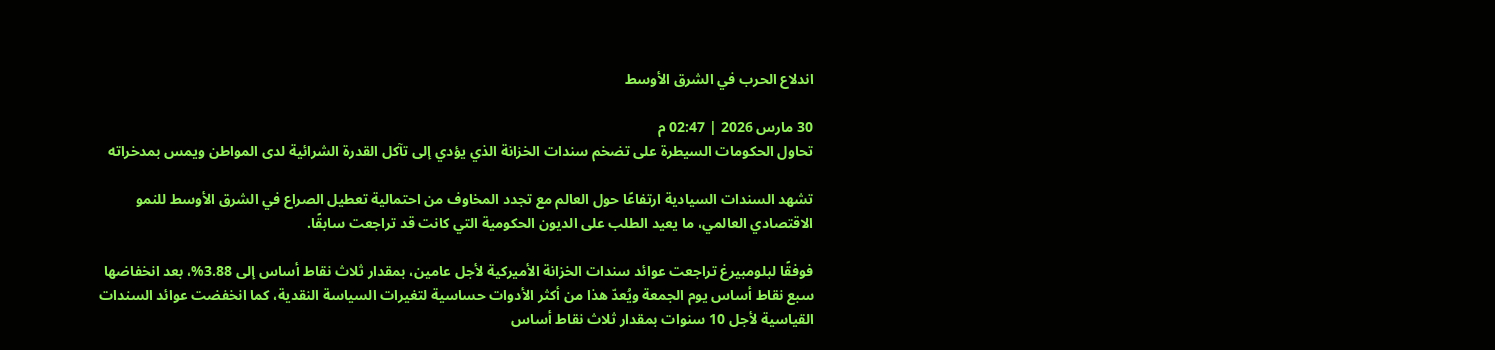اندلاع الحرب في الشرق الأوسط

30 مارس 2026 | 02:47 م
تحاول الحكومات السيطرة على تضخم سندات الخزانة الذي يؤدي إلى تآكل القدرة الشرائية لدى المواطن ويمس بمدخراته

تشهد السندات السيادية ارتفاعًا حول العالم مع تجدد المخاوف من احتمالية تعطيل الصراع في الشرق الأوسط للنمو الاقتصادي العالمي، ما يعيد الطلب على الديون الحكومية التي كانت قد تراجعت سابقًا.

فوفقًا لبلومبيرغ تراجعت عوائد سندات الخزانة الأميركية لأجل عامين، بمقدار ثلاث نقاط أساس إلى 3.88%، بعد انخفاضها سبع نقاط أساس يوم الجمعة ويُعدّ هذا من أكثر الأدوات حساسية لتغيرات السياسة النقدية، كما انخفضت عوائد السندات القياسية لأجل 10 سنوات بمقدار ثلاث نقاط أساس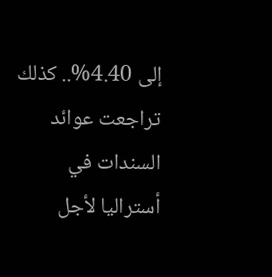إلى 4.40%.. كذلك تراجعت عوائد السندات في أستراليا لأجل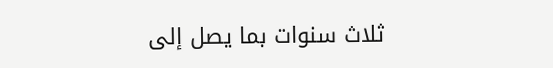ثلاث سنوات بما يصل إلى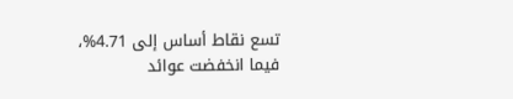تسع نقاط أساس إلى 4.71%، فيما انخفضت عوائد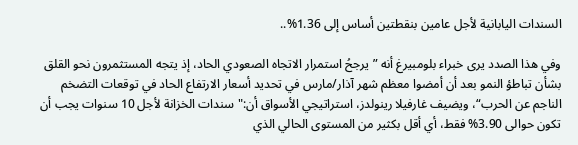السندات اليابانية لأجل عامين بنقطتين أساس إلى 1.36%..

وفي هذا الصدد يرى خبراء بلومبيرغ أنه ”يرجحُ استمرار الاتجاه الصعودي الحاد، إذ يتجه المستثمرون نحو القلق بشأن تباطؤ النمو بعد أن أمضوا معظم شهر آذار/مارس في تحديد أسعار الارتفاع الحاد في توقعات التضخم الناجم عن الحرب“، ويضيف غارفيلا رينولدز، استراتيجي الأسواق أن:"سندات الخزانة لأجل 10 سنوات يجب أن تكون حوالى 3.90% فقط، أي أقل بكثير من المستوى الحالي الذي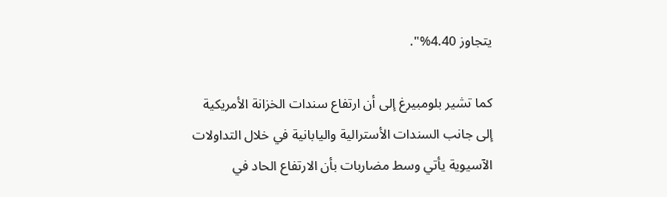يتجاوز 4.40%".

كما تشير بلومبيرغ إلى أن ارتفاع سندات الخزانة الأمريكية إلى جانب السندات الأسترالية واليابانية في خلال التداولات الآسيوية يأتي وسط مضاربات بأن الارتفاع الحاد في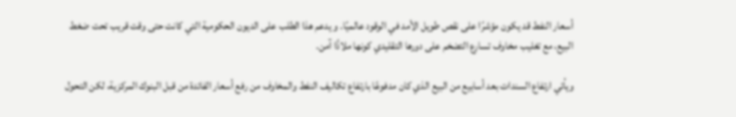أسعار النفط قد يكون مؤشرًا على نقص طويل الأمد في الوقود عالميًا. و يدعم هذا الطلب على الديون الحكومية التي كانت حتى وقت قريب تحت ضغط البيع، مع تغليب مخاوف تسارع التضخم على دورها التقليدي كونها ملاذًا آمن.

ويأتي ارتفاع السندات بعد أسابيع من البيع الذي كان مدفوعًا بارتفاع تكاليف النفط والمخاوف من رفع أسعار الفائدة من قبل البنوك المركزية، لكن التحول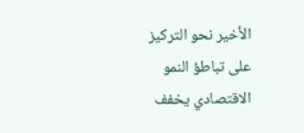الأخير نحو التركيز على تباطؤ النمو الاقتصادي يخفف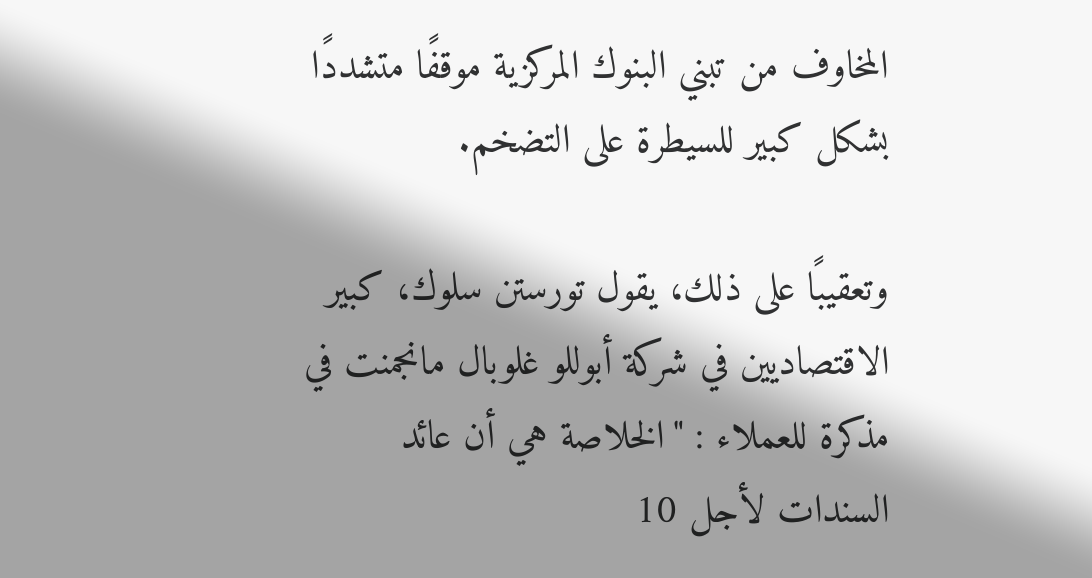المخاوف من تبني البنوك المركزية موقفًا متشددًا بشكل كبير للسيطرة على التضخم.

وتعقيبًا على ذلك، يقول تورستن سلوك، كبير الاقتصاديين في شركة أبوللو غلوبال مانجمنت في مذكرة للعملاء : "الخلاصة هي أن عائد السندات لأجل 10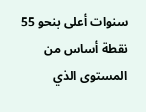سنوات أعلى بنحو 55 نقطة أساس من المستوى الذي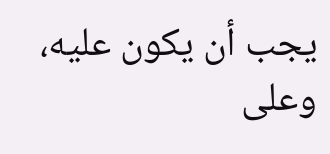يجب أن يكون عليه، وعلى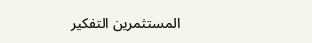المستثمرين التفكير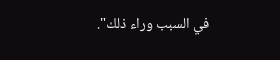في السبب وراء ذلك".